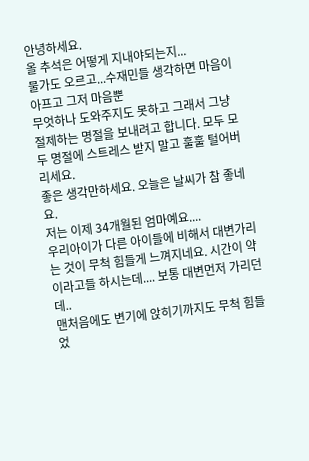안녕하세요.
올 추석은 어떻게 지내야되는지...
물가도 오르고...수재민들 생각하면 마음이 아프고 그저 마음뿐
무엇하나 도와주지도 못하고 그래서 그냥 절제하는 명절을 보내려고 합니다. 모두 모두 명절에 스트레스 받지 말고 훌훌 털어버리세요.
좋은 생각만하세요. 오늘은 날씨가 참 좋네요.
저는 이제 34개월된 엄마예요....
우리아이가 다른 아이들에 비해서 대변가리는 것이 무척 힘들게 느껴지네요. 시간이 약이라고들 하시는데.... 보통 대변먼저 가리던데..
맨처음에도 변기에 앉히기까지도 무척 힘들었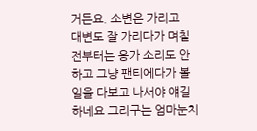거든요. 소변은 가리고
대변도 잘 가리다가 며칠전부터는 응가 소리도 안하고 그냥 팬티에다가 볼일을 다보고 나서야 얘길하네요 그리구는 엄마눈치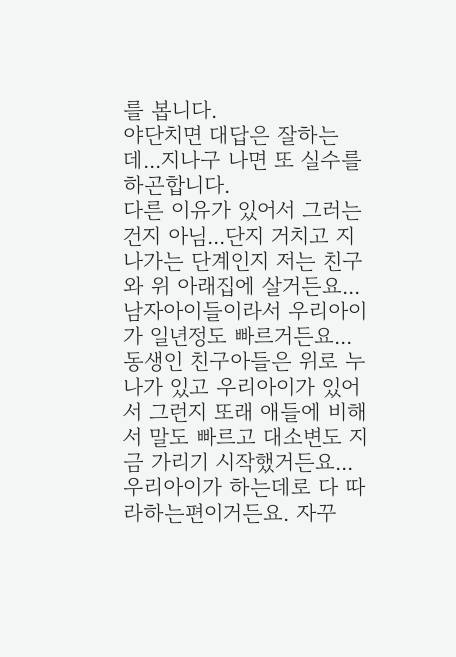를 봅니다.
야단치면 대답은 잘하는데...지나구 나면 또 실수를 하곤합니다.
다른 이유가 있어서 그러는 건지 아님...단지 거치고 지나가는 단계인지 저는 친구와 위 아래집에 살거든요... 남자아이들이라서 우리아이가 일년정도 빠르거든요...동생인 친구아들은 위로 누나가 있고 우리아이가 있어서 그런지 또래 애들에 비해서 말도 빠르고 대소변도 지금 가리기 시작했거든요... 우리아이가 하는데로 다 따라하는편이거든요. 자꾸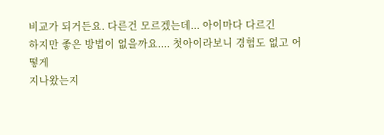비교가 되거든요. 다른건 모르겠는데... 아이마다 다르긴
하지만 좋은 방법이 없을까요.... 첫아이라보니 경험도 없고 어떻게
지나왔는지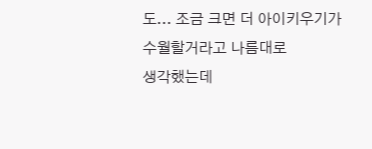도... 조금 크면 더 아이키우기가 수월할거라고 나름대로
생각했는데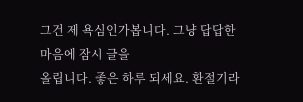그건 제 욕심인가봅니다. 그냥 답답한 마음에 잠시 글을
올립니다. 좋은 하루 되세요. 환절기라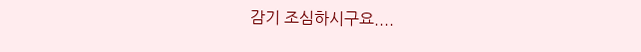감기 조심하시구요....